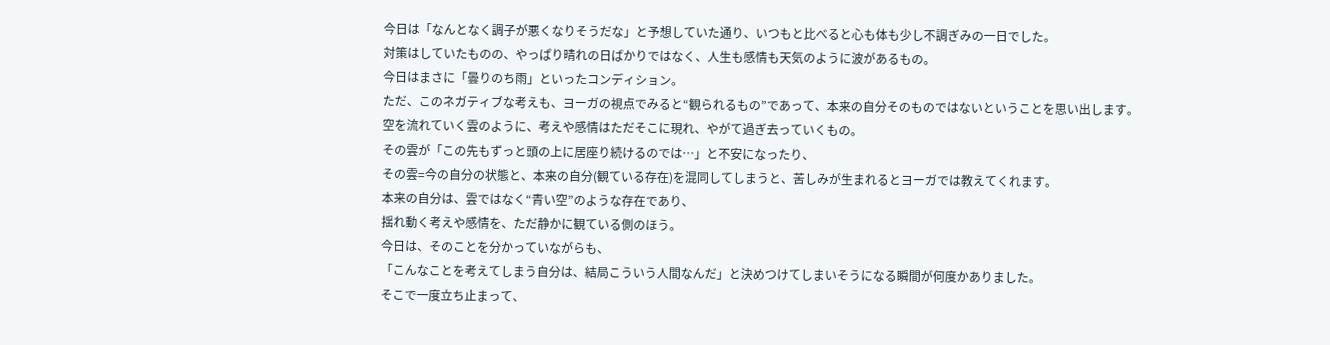今日は「なんとなく調子が悪くなりそうだな」と予想していた通り、いつもと比べると心も体も少し不調ぎみの一日でした。
対策はしていたものの、やっぱり晴れの日ばかりではなく、人生も感情も天気のように波があるもの。
今日はまさに「曇りのち雨」といったコンディション。
ただ、このネガティブな考えも、ヨーガの視点でみると“観られるもの”であって、本来の自分そのものではないということを思い出します。
空を流れていく雲のように、考えや感情はただそこに現れ、やがて過ぎ去っていくもの。
その雲が「この先もずっと頭の上に居座り続けるのでは…」と不安になったり、
その雲=今の自分の状態と、本来の自分(観ている存在)を混同してしまうと、苦しみが生まれるとヨーガでは教えてくれます。
本来の自分は、雲ではなく“青い空”のような存在であり、
揺れ動く考えや感情を、ただ静かに観ている側のほう。
今日は、そのことを分かっていながらも、
「こんなことを考えてしまう自分は、結局こういう人間なんだ」と決めつけてしまいそうになる瞬間が何度かありました。
そこで一度立ち止まって、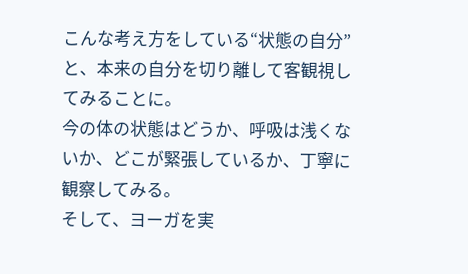こんな考え方をしている“状態の自分”と、本来の自分を切り離して客観視してみることに。
今の体の状態はどうか、呼吸は浅くないか、どこが緊張しているか、丁寧に観察してみる。
そして、ヨーガを実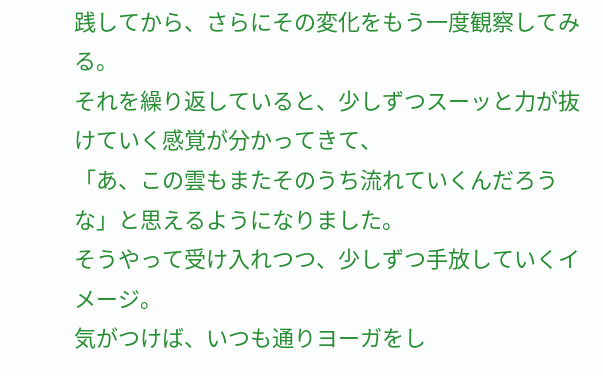践してから、さらにその変化をもう一度観察してみる。
それを繰り返していると、少しずつスーッと力が抜けていく感覚が分かってきて、
「あ、この雲もまたそのうち流れていくんだろうな」と思えるようになりました。
そうやって受け入れつつ、少しずつ手放していくイメージ。
気がつけば、いつも通りヨーガをし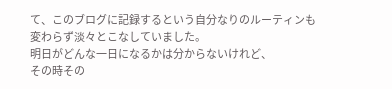て、このブログに記録するという自分なりのルーティンも変わらず淡々とこなしていました。
明日がどんな一日になるかは分からないけれど、
その時その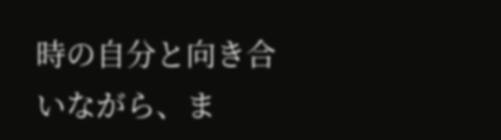時の自分と向き合いながら、ま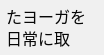たヨーガを日常に取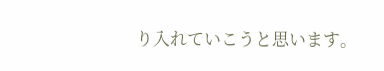り入れていこうと思います。